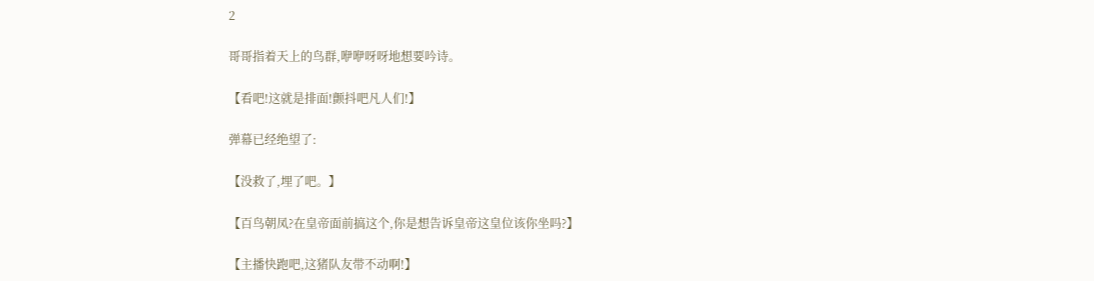2

哥哥指着天上的鸟群,咿咿呀呀地想要吟诗。

【看吧!这就是排面!颤抖吧凡人们!】

弹幕已经绝望了:

【没救了,埋了吧。】

【百鸟朝凤?在皇帝面前搞这个,你是想告诉皇帝这皇位该你坐吗?】

【主播快跑吧,这猪队友带不动啊!】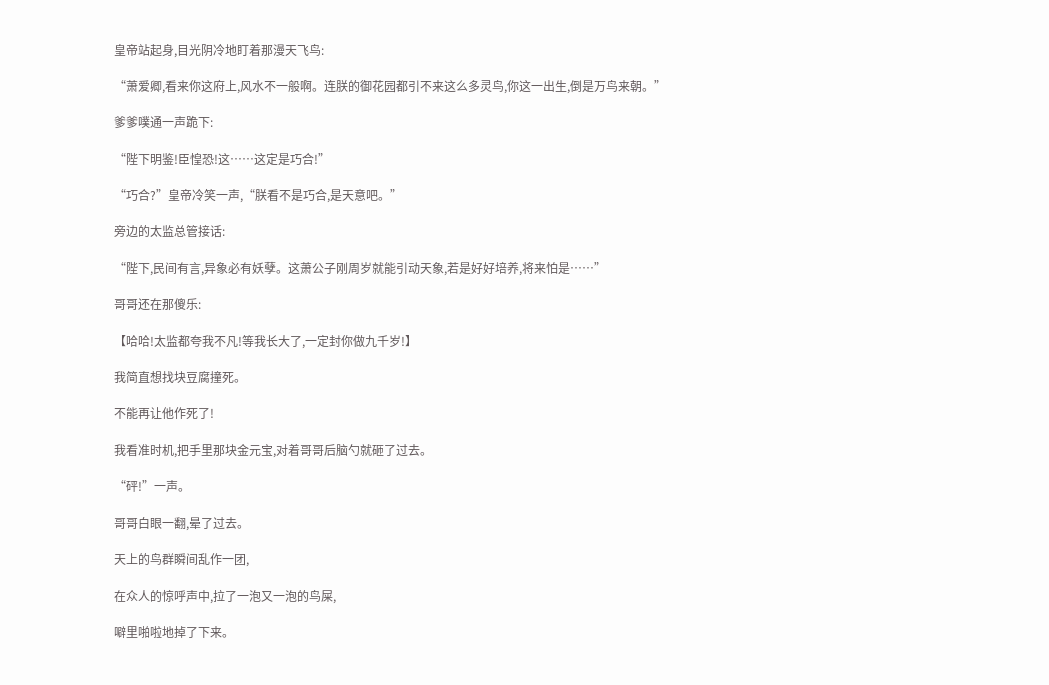皇帝站起身,目光阴冷地盯着那漫天飞鸟:

“萧爱卿,看来你这府上,风水不一般啊。连朕的御花园都引不来这么多灵鸟,你这一出生,倒是万鸟来朝。”

爹爹噗通一声跪下:

“陛下明鉴!臣惶恐!这……这定是巧合!”

“巧合?”皇帝冷笑一声,“朕看不是巧合,是天意吧。”

旁边的太监总管接话:

“陛下,民间有言,异象必有妖孽。这萧公子刚周岁就能引动天象,若是好好培养,将来怕是……”

哥哥还在那傻乐:

【哈哈!太监都夸我不凡!等我长大了,一定封你做九千岁!】

我简直想找块豆腐撞死。

不能再让他作死了!

我看准时机,把手里那块金元宝,对着哥哥后脑勺就砸了过去。

“砰!”一声。

哥哥白眼一翻,晕了过去。

天上的鸟群瞬间乱作一团,

在众人的惊呼声中,拉了一泡又一泡的鸟屎,

噼里啪啦地掉了下来。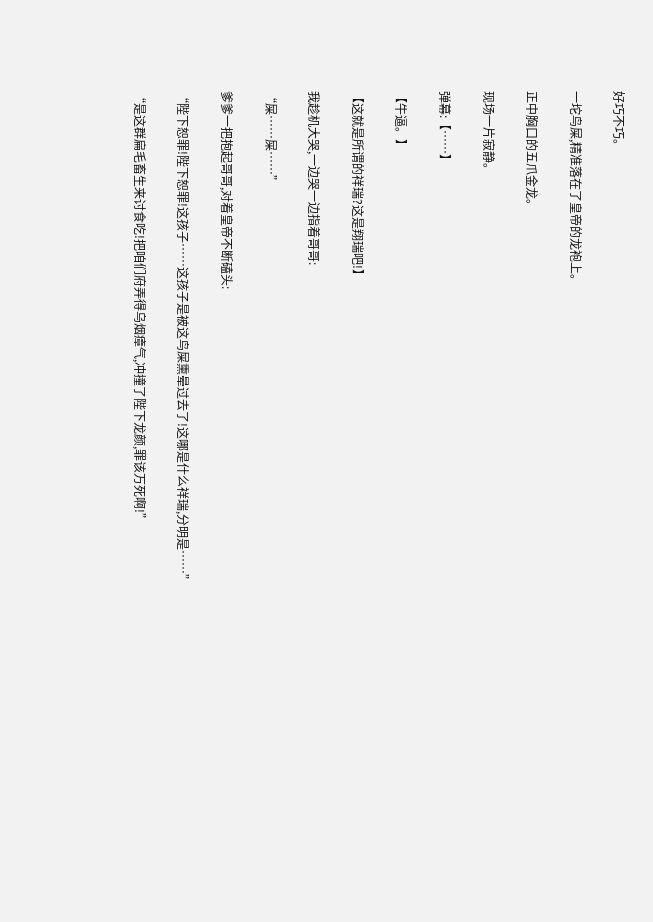好巧不巧。

一坨鸟屎,精准落在了皇帝的龙袍上。

正中胸口的五爪金龙。

现场一片寂静。

弹幕:【……】

【牛逼。】

【这就是所谓的祥瑞?这是翔瑞吧!】

我趁机大哭,一边哭一边指着哥哥:

“屎……屎……”

爹爹一把抱起哥哥,对着皇帝不断磕头:

“陛下恕罪!陛下恕罪!这孩子……这孩子是被这鸟屎熏晕过去了!这哪是什么祥瑞,分明是……”

“是这群扁毛畜生来讨食吃!把咱们府弄得乌烟瘴气,冲撞了陛下龙颜,罪该万死啊!”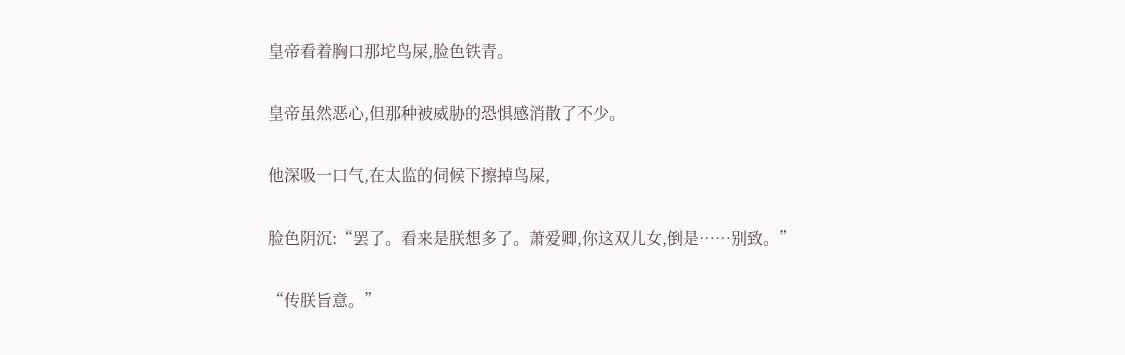皇帝看着胸口那坨鸟屎,脸色铁青。

皇帝虽然恶心,但那种被威胁的恐惧感消散了不少。

他深吸一口气,在太监的伺候下擦掉鸟屎,

脸色阴沉:“罢了。看来是朕想多了。萧爱卿,你这双儿女,倒是……别致。”

“传朕旨意。”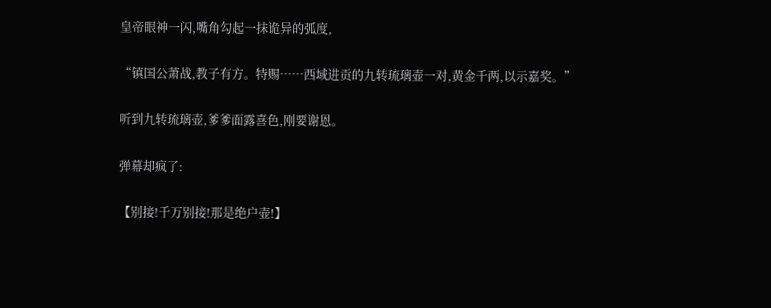皇帝眼神一闪,嘴角勾起一抹诡异的弧度,

“镇国公萧战,教子有方。特赐……西域进贡的九转琉璃壶一对,黄金千两,以示嘉奖。”

听到九转琉璃壶,爹爹面露喜色,刚要谢恩。

弹幕却疯了:

【别接!千万别接!那是绝户壶!】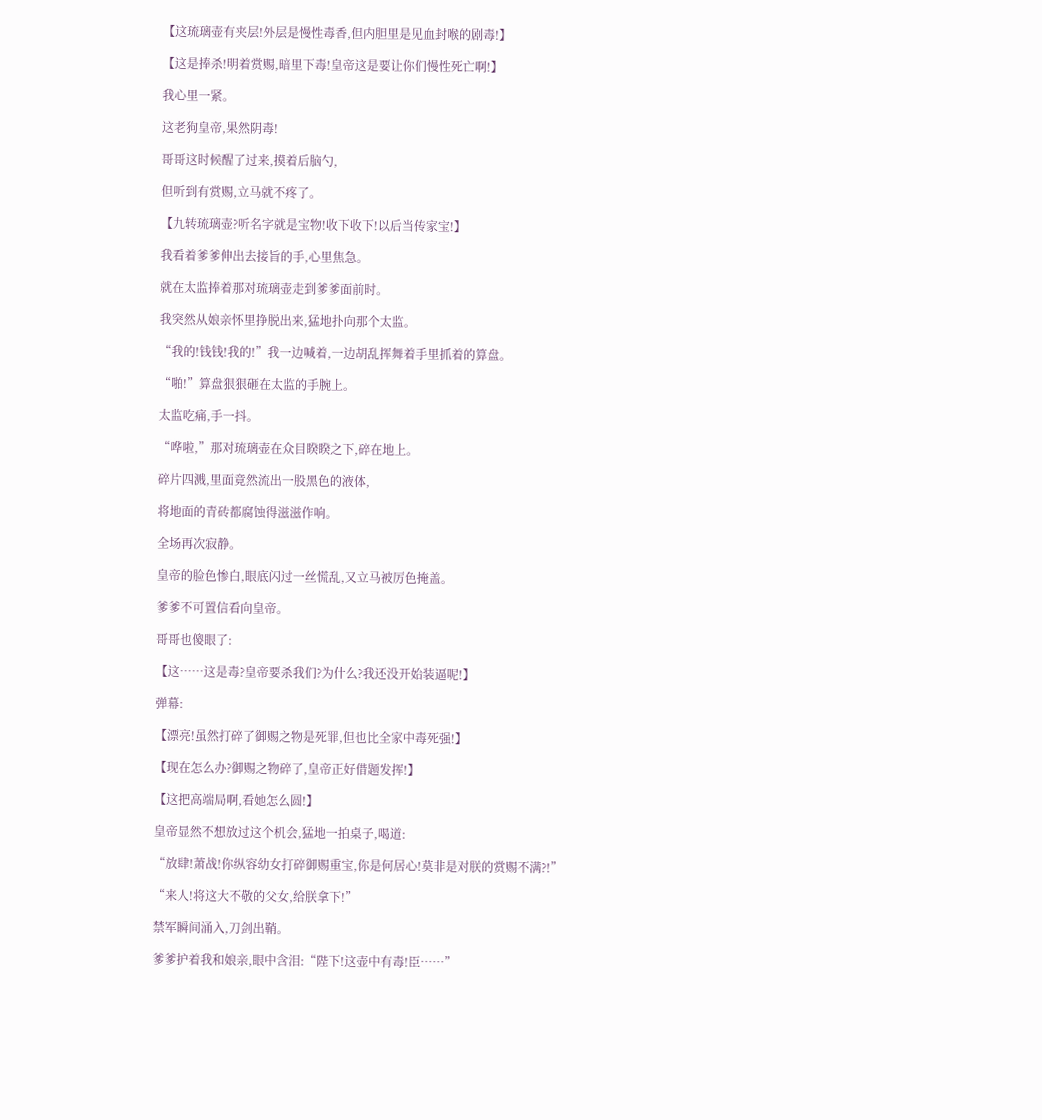【这琉璃壶有夹层!外层是慢性毒香,但内胆里是见血封喉的剧毒!】

【这是捧杀!明着赏赐,暗里下毒!皇帝这是要让你们慢性死亡啊!】

我心里一紧。

这老狗皇帝,果然阴毒!

哥哥这时候醒了过来,摸着后脑勺,

但听到有赏赐,立马就不疼了。

【九转琉璃壶?听名字就是宝物!收下收下!以后当传家宝!】

我看着爹爹伸出去接旨的手,心里焦急。

就在太监捧着那对琉璃壶走到爹爹面前时。

我突然从娘亲怀里挣脱出来,猛地扑向那个太监。

“我的!钱钱!我的!”我一边喊着,一边胡乱挥舞着手里抓着的算盘。

“啪!”算盘狠狠砸在太监的手腕上。

太监吃痛,手一抖。

“哗啦,”那对琉璃壶在众目睽睽之下,碎在地上。

碎片四溅,里面竟然流出一股黑色的液体,

将地面的青砖都腐蚀得滋滋作响。

全场再次寂静。

皇帝的脸色惨白,眼底闪过一丝慌乱,又立马被厉色掩盖。

爹爹不可置信看向皇帝。

哥哥也傻眼了:

【这……这是毒?皇帝要杀我们?为什么?我还没开始装逼呢!】

弹幕:

【漂亮!虽然打碎了御赐之物是死罪,但也比全家中毒死强!】

【现在怎么办?御赐之物碎了,皇帝正好借题发挥!】

【这把高端局啊,看她怎么圆!】

皇帝显然不想放过这个机会,猛地一拍桌子,喝道:

“放肆!萧战!你纵容幼女打碎御赐重宝,你是何居心!莫非是对朕的赏赐不满?!”

“来人!将这大不敬的父女,给朕拿下!”

禁军瞬间涌入,刀剑出鞘。

爹爹护着我和娘亲,眼中含泪:“陛下!这壶中有毒!臣……”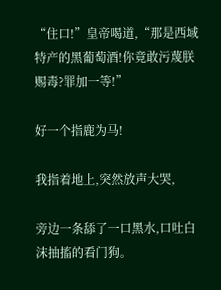“住口!”皇帝喝道,“那是西域特产的黑葡萄酒!你竟敢污蔑朕赐毒?罪加一等!”

好一个指鹿为马!

我指着地上,突然放声大哭,

旁边一条舔了一口黑水,口吐白沫抽搐的看门狗。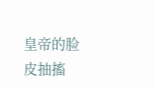皇帝的脸皮抽搐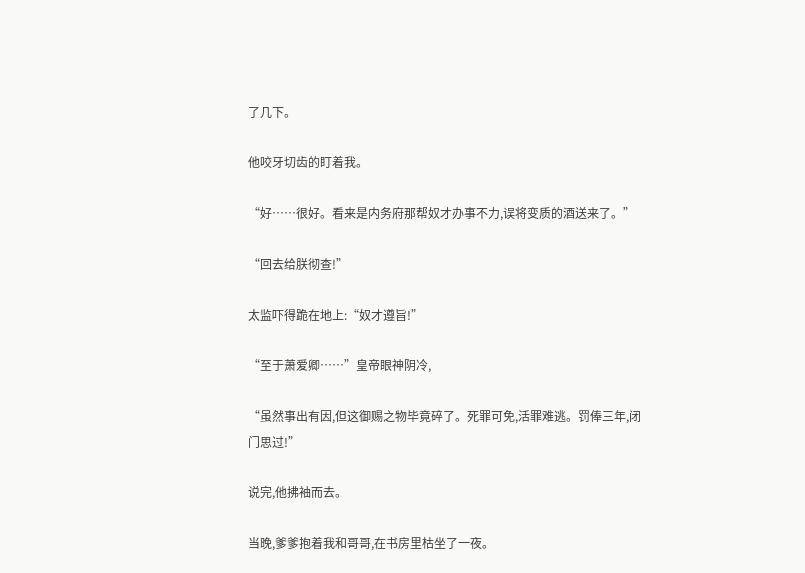了几下。

他咬牙切齿的盯着我。

“好……很好。看来是内务府那帮奴才办事不力,误将变质的酒送来了。”

“回去给朕彻查!”

太监吓得跪在地上:“奴才遵旨!”

“至于萧爱卿……”皇帝眼神阴冷,

“虽然事出有因,但这御赐之物毕竟碎了。死罪可免,活罪难逃。罚俸三年,闭门思过!”

说完,他拂袖而去。

当晚,爹爹抱着我和哥哥,在书房里枯坐了一夜。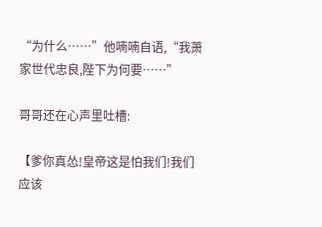“为什么……”他喃喃自语,“我萧家世代忠良,陛下为何要……”

哥哥还在心声里吐槽:

【爹你真怂!皇帝这是怕我们!我们应该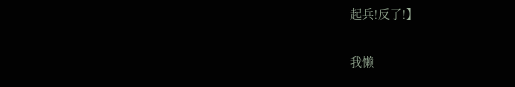起兵!反了!】

我懒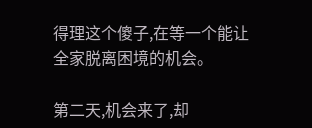得理这个傻子,在等一个能让全家脱离困境的机会。

第二天,机会来了,却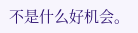不是什么好机会。